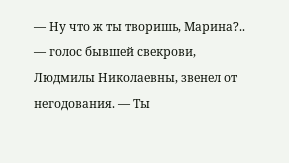— Ну что ж ты творишь, Марина?.. — голос бывшей свекрови, Людмилы Николаевны, звенел от негодования. — Ты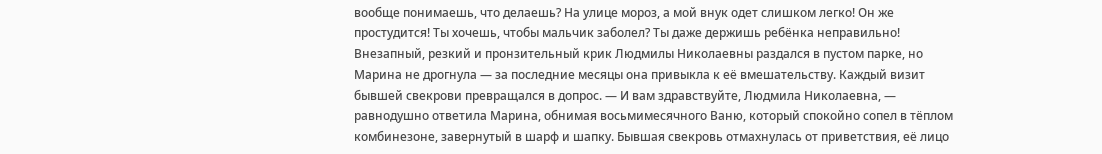вообще понимаешь, что делаешь? На улице мороз, а мой внук одет слишком легко! Он же простудится! Ты хочешь, чтобы мальчик заболел? Ты даже держишь ребёнка неправильно! Внезапный, резкий и пронзительный крик Людмилы Николаевны раздался в пустом парке, но Марина не дрогнула — за последние месяцы она привыкла к её вмешательству. Каждый визит бывшей свекрови превращался в допрос. — И вам здравствуйте, Людмила Николаевна, — равнодушно ответила Марина, обнимая восьмимесячного Ваню, который спокойно сопел в тёплом комбинезоне, завернутый в шарф и шапку. Бывшая свекровь отмахнулась от приветствия, её лицо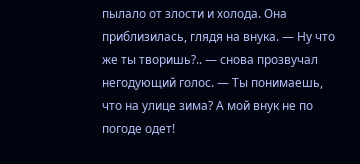пылало от злости и холода. Она приблизилась, глядя на внука. — Ну что же ты творишь?.. — снова прозвучал негодующий голос. — Ты понимаешь, что на улице зима? А мой внук не по погоде одет!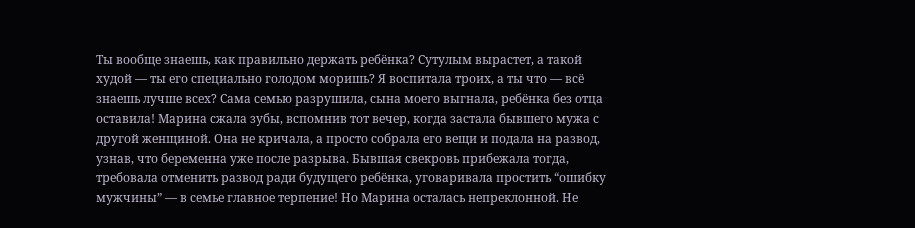Ты вообще знаешь, как правильно держать ребёнка? Сутулым вырастет, а такой худой — ты его специально голодом моришь? Я воспитала троих, а ты что — всё знаешь лучше всех? Сама семью разрушила, сына моего выгнала, ребёнка без отца оставила! Марина сжала зубы, вспомнив тот вечер, когда застала бывшего мужа с другой женщиной. Она не кричала, а просто собрала его вещи и подала на развод, узнав, что беременна уже после разрыва. Бывшая свекровь прибежала тогда, требовала отменить развод ради будущего ребёнка, уговаривала простить “ошибку мужчины” — в семье главное терпение! Но Марина осталась непреклонной. Не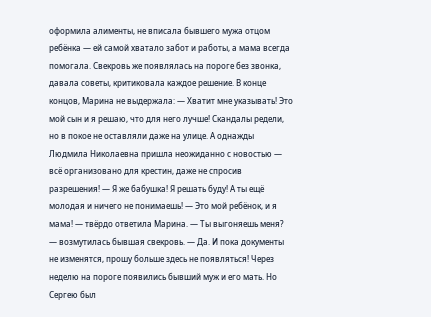оформила алименты, не вписала бывшего мужа отцом ребёнка — ей самой хватало забот и работы, а мама всегда помогала. Свекровь же появлялась на пороге без звонка, давала советы, критиковала каждое решение. В конце концов, Марина не выдержала: — Хватит мне указывать! Это мой сын и я решаю, что для него лучше! Скандалы редели, но в покое не оставляли даже на улице. А однажды Людмила Николаевна пришла неожиданно с новостью — всё организовано для крестин, даже не спросив разрешения! — Я же бабушка! Я решать буду! А ты ещё молодая и ничего не понимаешь! — Это мой ребёнок, и я мама! — твёрдо ответила Марина. — Ты выгоняешь меня? — возмутилась бывшая свекровь. — Да. И пока документы не изменятся, прошу больше здесь не появляться! Через неделю на пороге появились бывший муж и его мать. Но Сергею был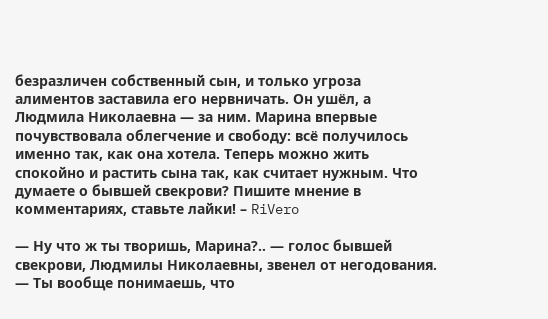безразличен собственный сын, и только угроза алиментов заставила его нервничать. Он ушёл, а Людмила Николаевна — за ним. Марина впервые почувствовала облегчение и свободу: всё получилось именно так, как она хотела. Теперь можно жить спокойно и растить сына так, как считает нужным. Что думаете о бывшей свекрови? Пишите мнение в комментариях, ставьте лайки! – RiVero

— Ну что ж ты творишь, Марина?.. — голос бывшей свекрови, Людмилы Николаевны, звенел от негодования. — Ты вообще понимаешь, что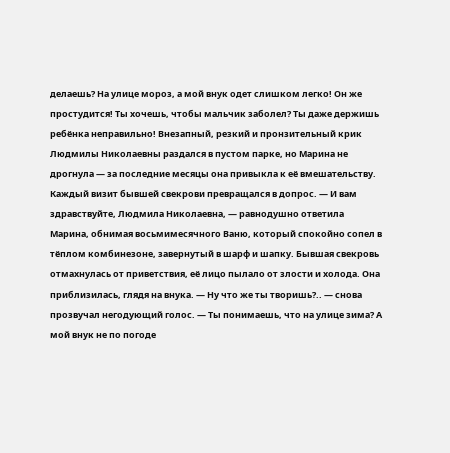делаешь? На улице мороз, а мой внук одет слишком легко! Он же простудится! Ты хочешь, чтобы мальчик заболел? Ты даже держишь ребёнка неправильно! Внезапный, резкий и пронзительный крик Людмилы Николаевны раздался в пустом парке, но Марина не дрогнула — за последние месяцы она привыкла к её вмешательству. Каждый визит бывшей свекрови превращался в допрос. — И вам здравствуйте, Людмила Николаевна, — равнодушно ответила Марина, обнимая восьмимесячного Ваню, который спокойно сопел в тёплом комбинезоне, завернутый в шарф и шапку. Бывшая свекровь отмахнулась от приветствия, её лицо пылало от злости и холода. Она приблизилась, глядя на внука. — Ну что же ты творишь?.. — снова прозвучал негодующий голос. — Ты понимаешь, что на улице зима? А мой внук не по погоде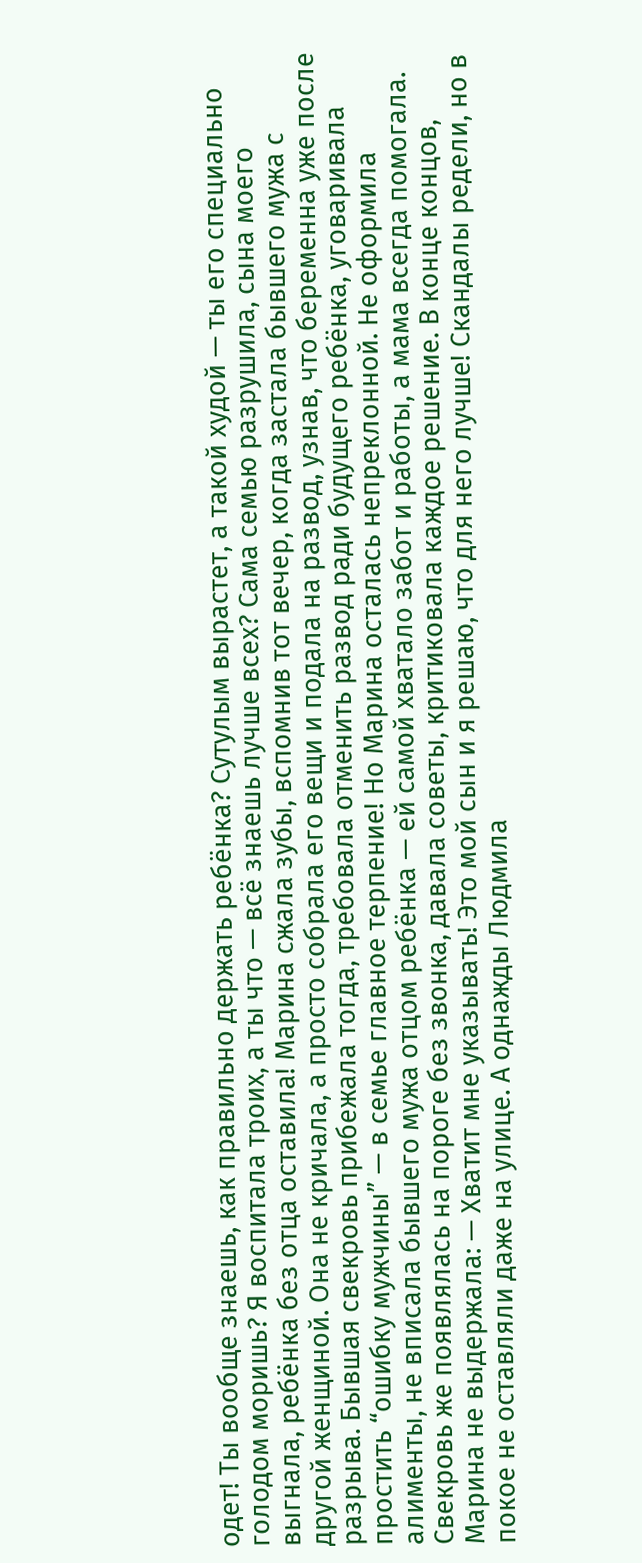одет! Ты вообще знаешь, как правильно держать ребёнка? Сутулым вырастет, а такой худой — ты его специально голодом моришь? Я воспитала троих, а ты что — всё знаешь лучше всех? Сама семью разрушила, сына моего выгнала, ребёнка без отца оставила! Марина сжала зубы, вспомнив тот вечер, когда застала бывшего мужа с другой женщиной. Она не кричала, а просто собрала его вещи и подала на развод, узнав, что беременна уже после разрыва. Бывшая свекровь прибежала тогда, требовала отменить развод ради будущего ребёнка, уговаривала простить “ошибку мужчины” — в семье главное терпение! Но Марина осталась непреклонной. Не оформила алименты, не вписала бывшего мужа отцом ребёнка — ей самой хватало забот и работы, а мама всегда помогала. Свекровь же появлялась на пороге без звонка, давала советы, критиковала каждое решение. В конце концов, Марина не выдержала: — Хватит мне указывать! Это мой сын и я решаю, что для него лучше! Скандалы редели, но в покое не оставляли даже на улице. А однажды Людмила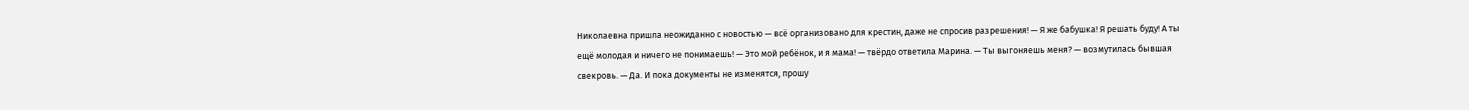Николаевна пришла неожиданно с новостью — всё организовано для крестин, даже не спросив разрешения! — Я же бабушка! Я решать буду! А ты ещё молодая и ничего не понимаешь! — Это мой ребёнок, и я мама! — твёрдо ответила Марина. — Ты выгоняешь меня? — возмутилась бывшая свекровь. — Да. И пока документы не изменятся, прошу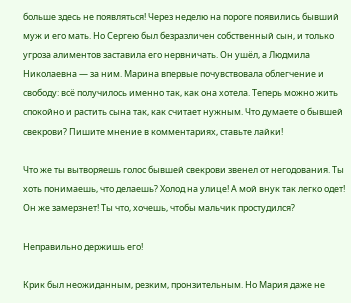больше здесь не появляться! Через неделю на пороге появились бывший муж и его мать. Но Сергею был безразличен собственный сын, и только угроза алиментов заставила его нервничать. Он ушёл, а Людмила Николаевна — за ним. Марина впервые почувствовала облегчение и свободу: всё получилось именно так, как она хотела. Теперь можно жить спокойно и растить сына так, как считает нужным. Что думаете о бывшей свекрови? Пишите мнение в комментариях, ставьте лайки!

Что же ты вытворяешь голос бывшей свекрови звенел от негодования. Ты хоть понимаешь, что делаешь? Холод на улице! А мой внук так легко одет! Он же замерзнет! Ты что, хочешь, чтобы мальчик простудился?

Неправильно держишь его!

Крик был неожиданным, резким, пронзительным. Но Мария даже не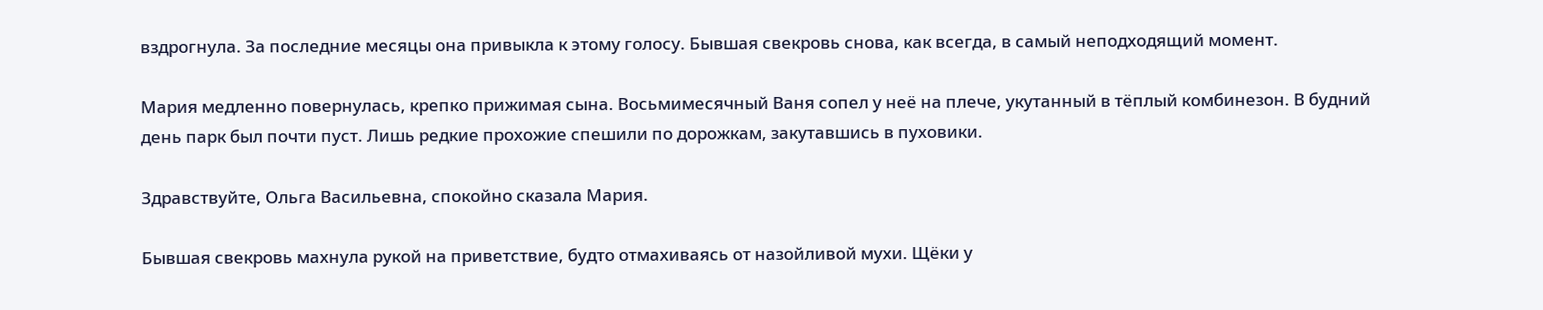вздрогнула. За последние месяцы она привыкла к этому голосу. Бывшая свекровь снова, как всегда, в самый неподходящий момент.

Мария медленно повернулась, крепко прижимая сына. Восьмимесячный Ваня сопел у неё на плече, укутанный в тёплый комбинезон. В будний день парк был почти пуст. Лишь редкие прохожие спешили по дорожкам, закутавшись в пуховики.

Здравствуйте, Ольга Васильевна, спокойно сказала Мария.

Бывшая свекровь махнула рукой на приветствие, будто отмахиваясь от назойливой мухи. Щёки у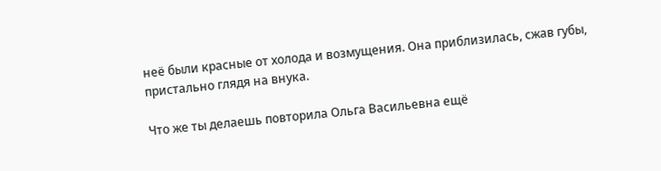неё были красные от холода и возмущения. Она приблизилась, сжав губы, пристально глядя на внука.

Что же ты делаешь повторила Ольга Васильевна ещё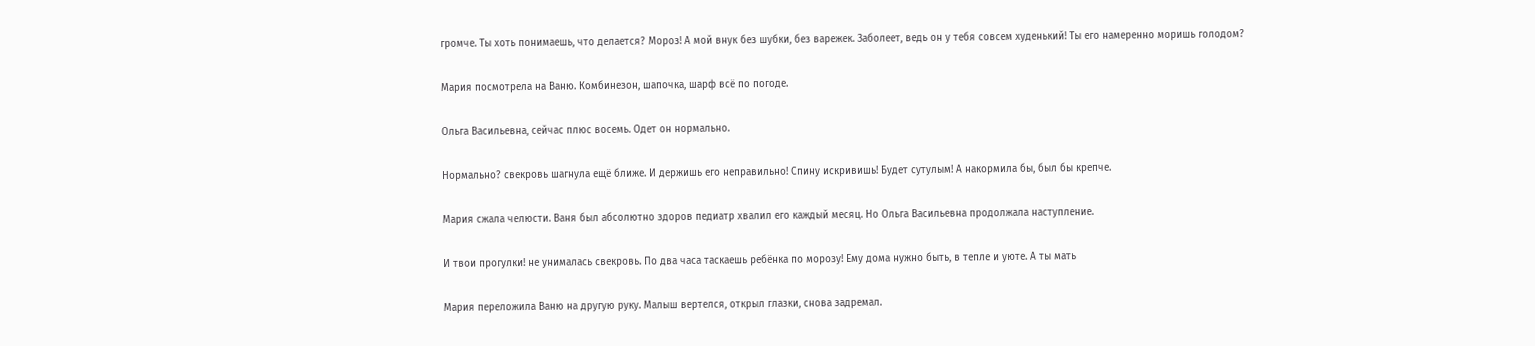громче. Ты хоть понимаешь, что делается? Мороз! А мой внук без шубки, без варежек. Заболеет, ведь он у тебя совсем худенький! Ты его намеренно моришь голодом?

Мария посмотрела на Ваню. Комбинезон, шапочка, шарф всё по погоде.

Ольга Васильевна, сейчас плюс восемь. Одет он нормально.

Нормально? свекровь шагнула ещё ближе. И держишь его неправильно! Спину искривишь! Будет сутулым! А накормила бы, был бы крепче.

Мария сжала челюсти. Ваня был абсолютно здоров педиатр хвалил его каждый месяц. Но Ольга Васильевна продолжала наступление.

И твои прогулки! не унималась свекровь. По два часа таскаешь ребёнка по морозу! Ему дома нужно быть, в тепле и уюте. А ты мать

Мария переложила Ваню на другую руку. Малыш вертелся, открыл глазки, снова задремал.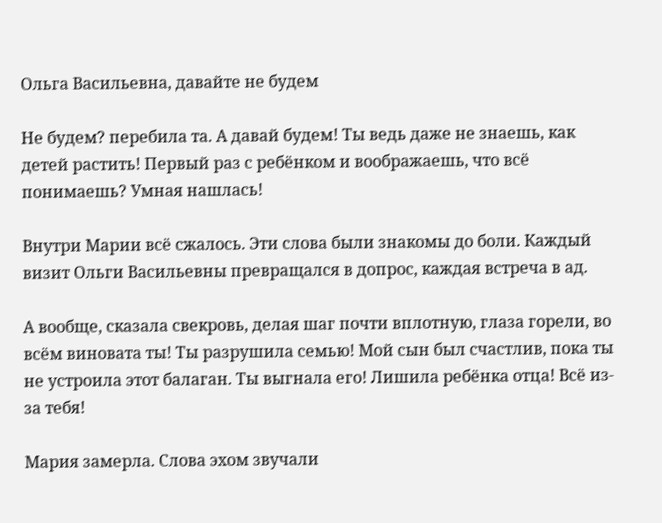Ольга Васильевна, давайте не будем

Не будем? перебила та. А давай будем! Ты ведь даже не знаешь, как детей растить! Первый раз с ребёнком и воображаешь, что всё понимаешь? Умная нашлась!

Внутри Марии всё сжалось. Эти слова были знакомы до боли. Каждый визит Ольги Васильевны превращался в допрос, каждая встреча в ад.

А вообще, сказала свекровь, делая шаг почти вплотную, глаза горели, во всём виновата ты! Ты разрушила семью! Мой сын был счастлив, пока ты не устроила этот балаган. Ты выгнала его! Лишила ребёнка отца! Всё из-за тебя!

Мария замерла. Слова эхом звучали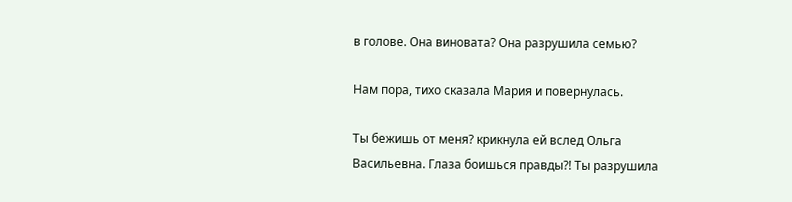в голове. Она виновата? Она разрушила семью?

Нам пора, тихо сказала Мария и повернулась.

Ты бежишь от меня? крикнула ей вслед Ольга Васильевна. Глаза боишься правды?! Ты разрушила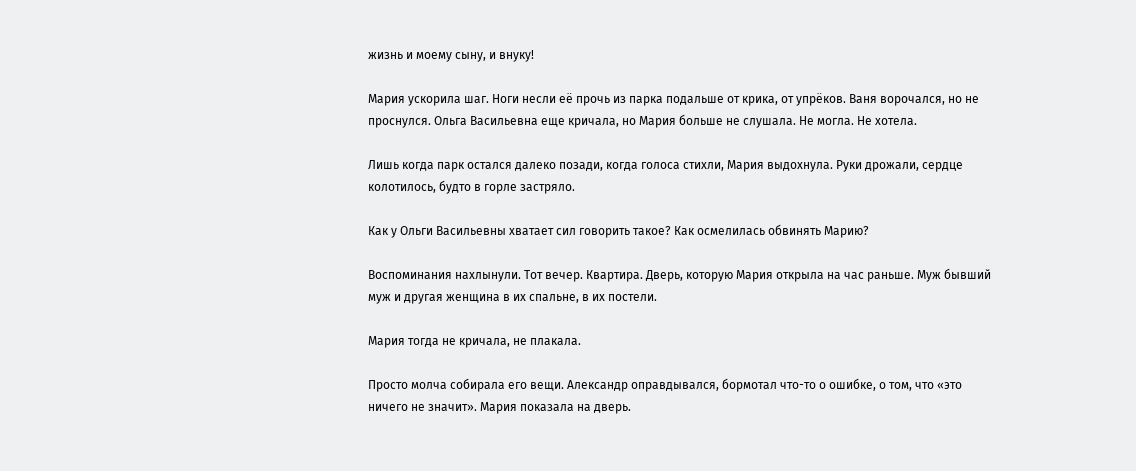жизнь и моему сыну, и внуку!

Мария ускорила шаг. Ноги несли её прочь из парка подальше от крика, от упрёков. Ваня ворочался, но не проснулся. Ольга Васильевна еще кричала, но Мария больше не слушала. Не могла. Не хотела.

Лишь когда парк остался далеко позади, когда голоса стихли, Мария выдохнула. Руки дрожали, сердце колотилось, будто в горле застряло.

Как у Ольги Васильевны хватает сил говорить такое? Как осмелилась обвинять Марию?

Воспоминания нахлынули. Тот вечер. Квартира. Дверь, которую Мария открыла на час раньше. Муж бывший муж и другая женщина в их спальне, в их постели.

Мария тогда не кричала, не плакала.

Просто молча собирала его вещи. Александр оправдывался, бормотал что-то о ошибке, о том, что «это ничего не значит». Мария показала на дверь.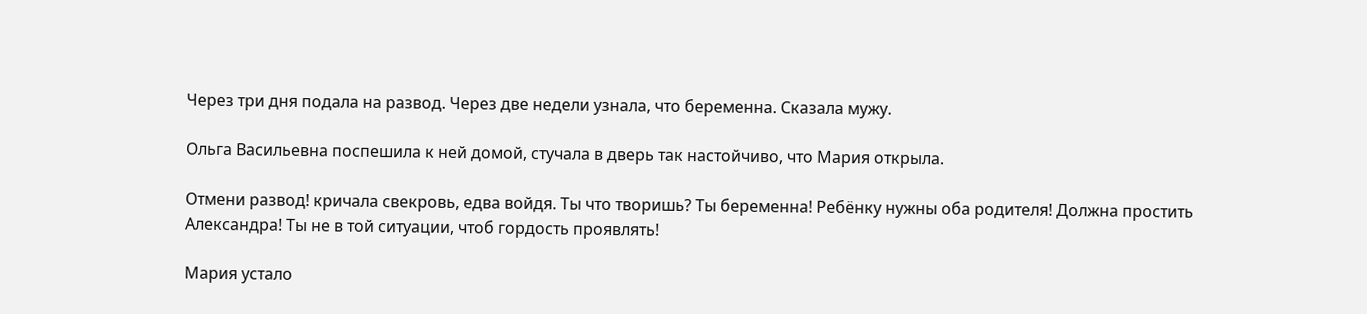Через три дня подала на развод. Через две недели узнала, что беременна. Сказала мужу.

Ольга Васильевна поспешила к ней домой, стучала в дверь так настойчиво, что Мария открыла.

Отмени развод! кричала свекровь, едва войдя. Ты что творишь? Ты беременна! Ребёнку нужны оба родителя! Должна простить Александра! Ты не в той ситуации, чтоб гордость проявлять!

Мария устало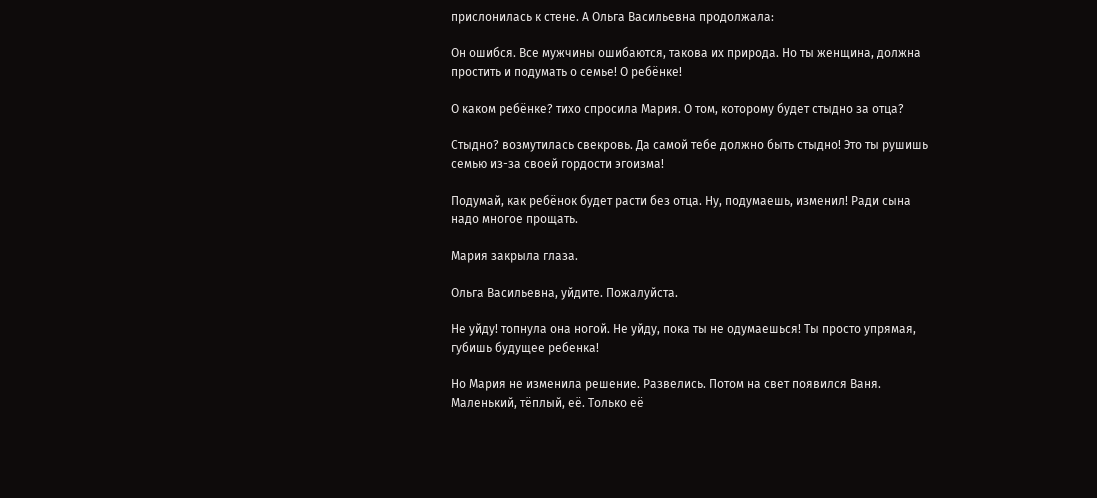прислонилась к стене. А Ольга Васильевна продолжала:

Он ошибся. Все мужчины ошибаются, такова их природа. Но ты женщина, должна простить и подумать о семье! О ребёнке!

О каком ребёнке? тихо спросила Мария. О том, которому будет стыдно за отца?

Стыдно? возмутилась свекровь. Да самой тебе должно быть стыдно! Это ты рушишь семью из-за своей гордости эгоизма!

Подумай, как ребёнок будет расти без отца. Ну, подумаешь, изменил! Ради сына надо многое прощать.

Мария закрыла глаза.

Ольга Васильевна, уйдите. Пожалуйста.

Не уйду! топнула она ногой. Не уйду, пока ты не одумаешься! Ты просто упрямая, губишь будущее ребенка!

Но Мария не изменила решение. Развелись. Потом на свет появился Ваня. Маленький, тёплый, её. Только её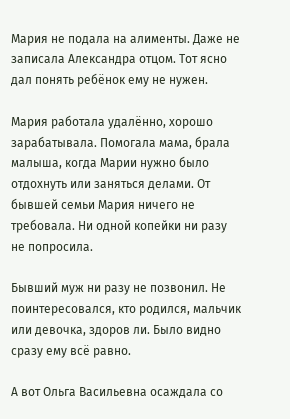Мария не подала на алименты. Даже не записала Александра отцом. Тот ясно дал понять ребёнок ему не нужен.

Мария работала удалённо, хорошо зарабатывала. Помогала мама, брала малыша, когда Марии нужно было отдохнуть или заняться делами. От бывшей семьи Мария ничего не требовала. Ни одной копейки ни разу не попросила.

Бывший муж ни разу не позвонил. Не поинтересовался, кто родился, мальчик или девочка, здоров ли. Было видно сразу ему всё равно.

А вот Ольга Васильевна осаждала со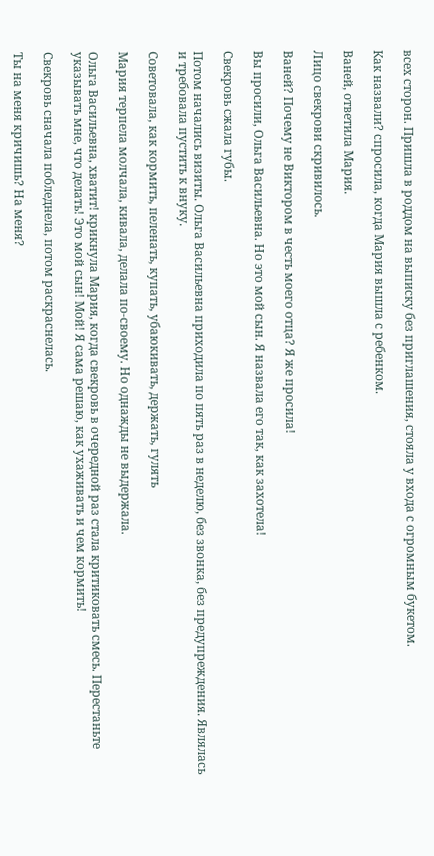всех сторон. Пришла в роддом на выписку без приглашения, стояла у входа с огромным букетом.

Как назвали? спросила, когда Мария вышла с ребенком.

Ваней, ответила Мария.

Лицо свекрови скривилось.

Ваней? Почему не Виктором в честь моего отца? Я же просила!

Вы просили, Ольга Васильевна. Но это мой сын. Я назвала его так, как захотела!

Свекровь сжала губы.

Потом начались визиты. Ольга Васильевна приходила по пять раз в неделю, без звонка, без предупреждения. Являлась и требовала пустить к внуку.

Советовала, как кормить, пеленать, купать, убаюкивать, держать, гулять

Мария терпела молчала, кивала, делала по-своему. Но однажды не выдержала.

Ольга Васильевна, хватит! крикнула Мария, когда свекровь в очередной раз стала критиковать смесь. Перестаньте указывать мне, что делать! Это мой сын! Мой! Я сама решаю, как ухаживать и чем кормить!

Свекровь сначала побледнела, потом раскраснелась.

Ты на меня кричишь? На меня?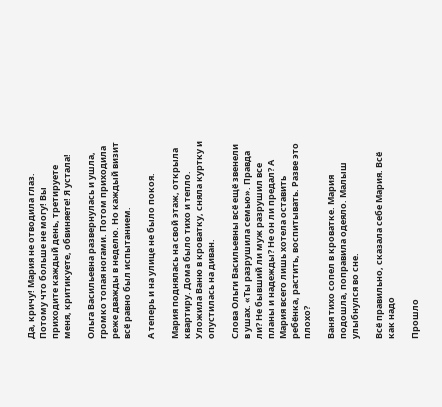Да, кричу! Мария не отводила глаз. Потому что больше не могу! Вы приходите каждый день, третируете меня, критикуете, обвиняете! Я устала!

Ольга Васильевна развернулась и ушла, громко топая ногами. Потом приходила реже дважды в неделю. Но каждый визит всё равно был испытанием.

А теперь и на улице не было покоя.

Мария поднялась на свой этаж, открыла квартиру. Дома было тихо и тепло. Уложила Ваню в кроватку, сняла куртку и опустилась на диван.

Слова Ольги Васильевны всё ещё звенели в ушах. «Ты разрушила семью». Правда ли? Не бывший ли муж разрушил все планы и надежды? Не он ли предал? А Мария всего лишь хотела оставить ребёнка, растить, воспитывать. Разве это плохо?

Ваня тихо сопел в кроватке. Мария подошла, поправила одеяло. Малыш улыбнулся во сне.

Всё правильно, сказала себе Мария. Всё как надо

Прошло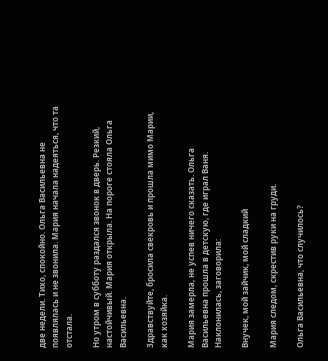две недели. Тихо, спокойно. Ольга Васильевна не появлялась и не звонила. Мария начала надеяться, что та отстала.

Но утром в субботу раздался звонок в дверь. Резкий, настойчивый. Мария открыла. На пороге стояла Ольга Васильевна.

Здравствуйте, бросила свекровь и прошла мимо Марии, как хозяйка.

Мария замерла, не успев ничего сказать. Ольга Васильевна прошла в детскую, где играл Ваня. Наклонилась, заговорила:

Внучек, мой зайчик, мой сладкий

Мария следом, скрестив руки на груди.

Ольга Васильевна, что случилось?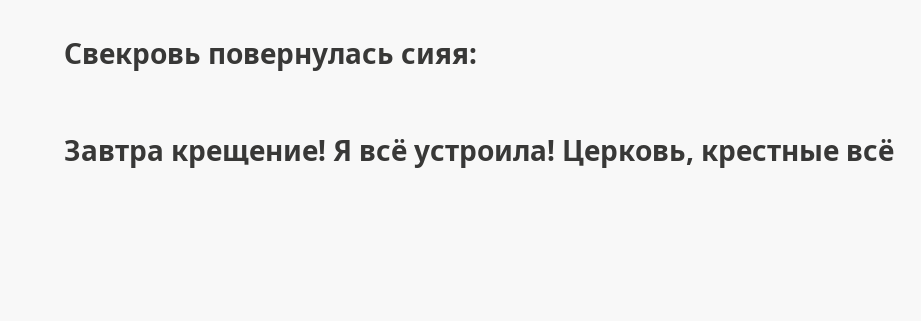Свекровь повернулась сияя:

Завтра крещение! Я всё устроила! Церковь, крестные всё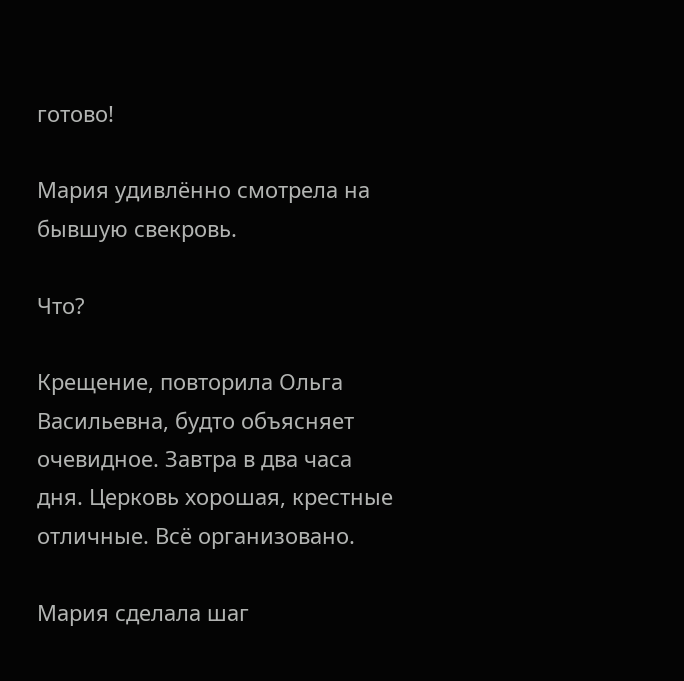готово!

Мария удивлённо смотрела на бывшую свекровь.

Что?

Крещение, повторила Ольга Васильевна, будто объясняет очевидное. Завтра в два часа дня. Церковь хорошая, крестные отличные. Всё организовано.

Мария сделала шаг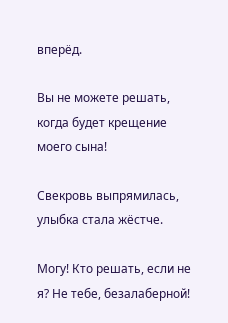вперёд.

Вы не можете решать, когда будет крещение моего сына!

Свекровь выпрямилась, улыбка стала жёстче.

Могу! Кто решать, если не я? Не тебе, безалаберной!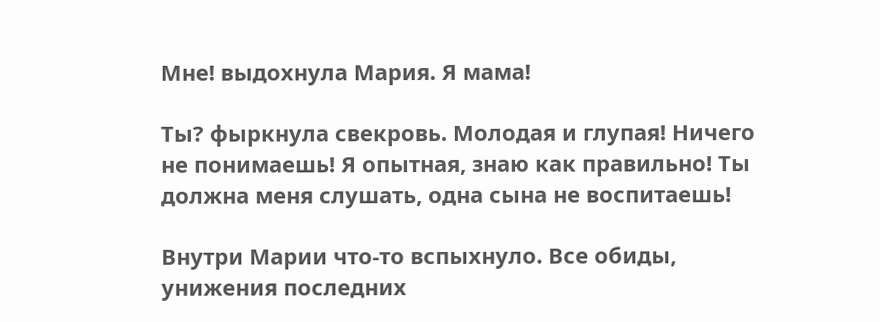Мне! выдохнула Мария. Я мама!

Ты? фыркнула свекровь. Молодая и глупая! Ничего не понимаешь! Я опытная, знаю как правильно! Ты должна меня слушать, одна сына не воспитаешь!

Внутри Марии что-то вспыхнуло. Все обиды, унижения последних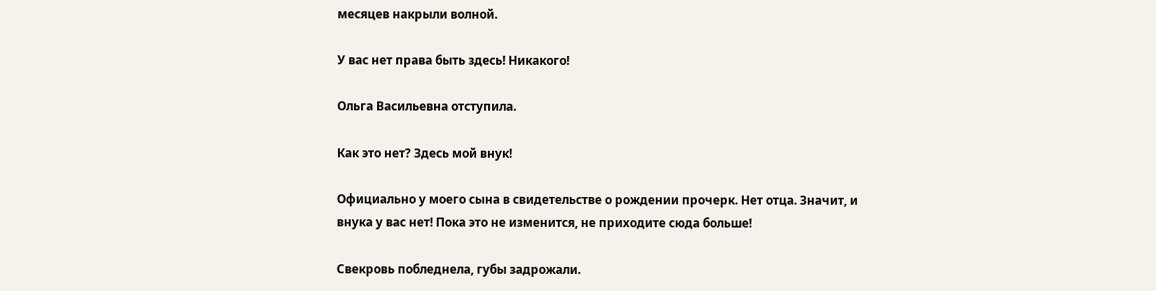месяцев накрыли волной.

У вас нет права быть здесь! Никакого!

Ольга Васильевна отступила.

Как это нет? Здесь мой внук!

Официально у моего сына в свидетельстве о рождении прочерк. Нет отца. Значит, и внука у вас нет! Пока это не изменится, не приходите сюда больше!

Свекровь побледнела, губы задрожали.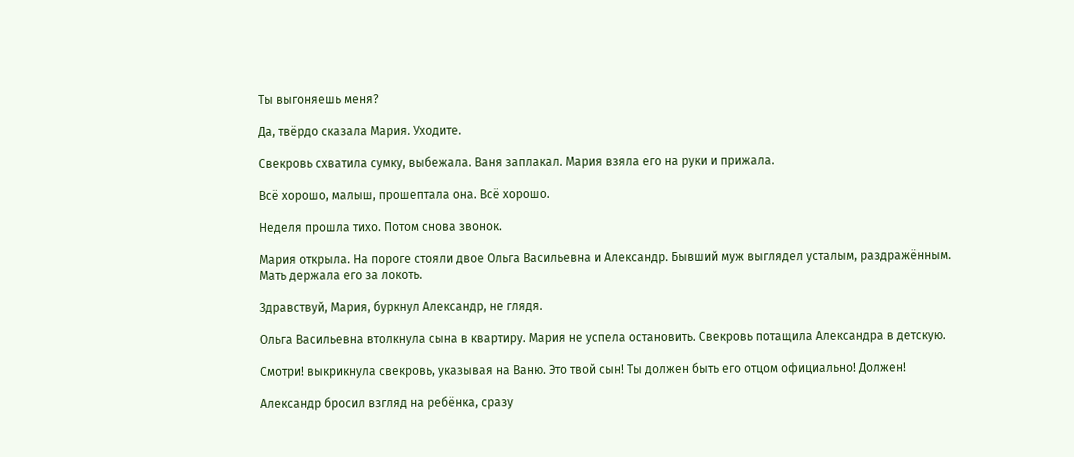Ты выгоняешь меня?

Да, твёрдо сказала Мария. Уходите.

Свекровь схватила сумку, выбежала. Ваня заплакал. Мария взяла его на руки и прижала.

Всё хорошо, малыш, прошептала она. Всё хорошо.

Неделя прошла тихо. Потом снова звонок.

Мария открыла. На пороге стояли двое Ольга Васильевна и Александр. Бывший муж выглядел усталым, раздражённым. Мать держала его за локоть.

Здравствуй, Мария, буркнул Александр, не глядя.

Ольга Васильевна втолкнула сына в квартиру. Мария не успела остановить. Свекровь потащила Александра в детскую.

Смотри! выкрикнула свекровь, указывая на Ваню. Это твой сын! Ты должен быть его отцом официально! Должен!

Александр бросил взгляд на ребёнка, сразу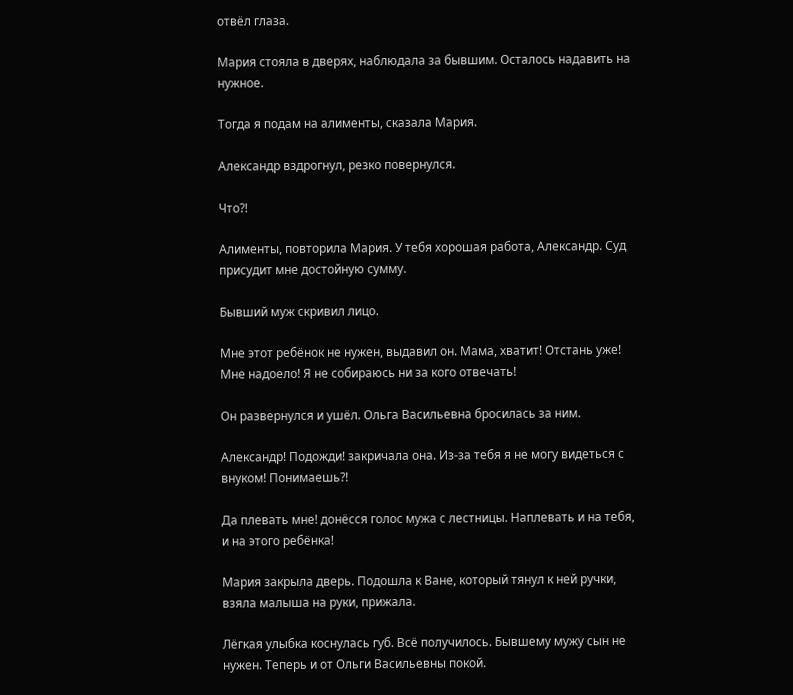отвёл глаза.

Мария стояла в дверях, наблюдала за бывшим. Осталось надавить на нужное.

Тогда я подам на алименты, сказала Мария.

Александр вздрогнул, резко повернулся.

Что?!

Алименты, повторила Мария. У тебя хорошая работа, Александр. Суд присудит мне достойную сумму.

Бывший муж скривил лицо.

Мне этот ребёнок не нужен, выдавил он. Мама, хватит! Отстань уже! Мне надоело! Я не собираюсь ни за кого отвечать!

Он развернулся и ушёл. Ольга Васильевна бросилась за ним.

Александр! Подожди! закричала она. Из-за тебя я не могу видеться с внуком! Понимаешь?!

Да плевать мне! донёсся голос мужа с лестницы. Наплевать и на тебя, и на этого ребёнка!

Мария закрыла дверь. Подошла к Ване, который тянул к ней ручки, взяла малыша на руки, прижала.

Лёгкая улыбка коснулась губ. Всё получилось. Бывшему мужу сын не нужен. Теперь и от Ольги Васильевны покой.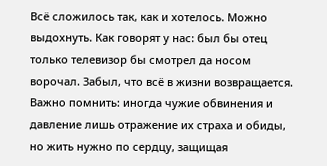Всё сложилось так, как и хотелось. Можно выдохнуть. Как говорят у нас: был бы отец только телевизор бы смотрел да носом ворочал. Забыл, что всё в жизни возвращается. Важно помнить: иногда чужие обвинения и давление лишь отражение их страха и обиды, но жить нужно по сердцу, защищая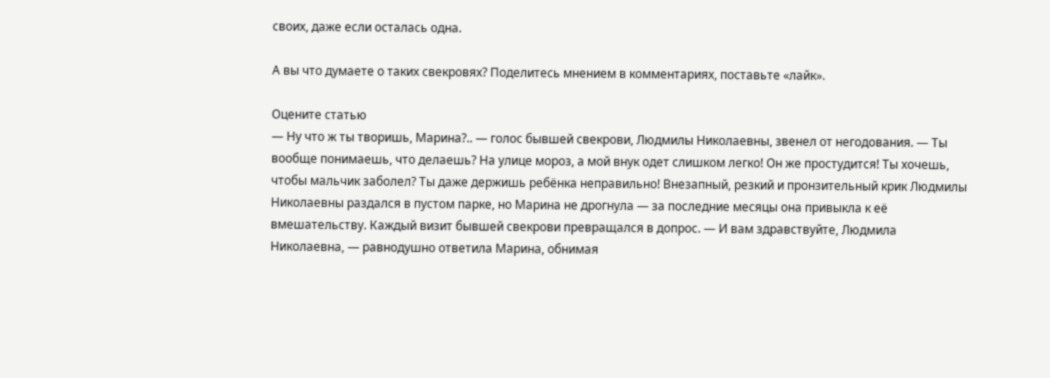своих, даже если осталась одна.

А вы что думаете о таких свекровях? Поделитесь мнением в комментариях, поставьте «лайк».

Оцените статью
— Ну что ж ты творишь, Марина?.. — голос бывшей свекрови, Людмилы Николаевны, звенел от негодования. — Ты вообще понимаешь, что делаешь? На улице мороз, а мой внук одет слишком легко! Он же простудится! Ты хочешь, чтобы мальчик заболел? Ты даже держишь ребёнка неправильно! Внезапный, резкий и пронзительный крик Людмилы Николаевны раздался в пустом парке, но Марина не дрогнула — за последние месяцы она привыкла к её вмешательству. Каждый визит бывшей свекрови превращался в допрос. — И вам здравствуйте, Людмила Николаевна, — равнодушно ответила Марина, обнимая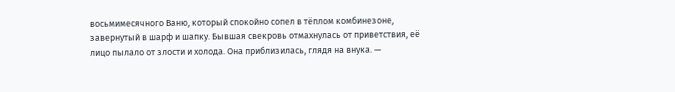восьмимесячного Ваню, который спокойно сопел в тёплом комбинезоне, завернутый в шарф и шапку. Бывшая свекровь отмахнулась от приветствия, её лицо пылало от злости и холода. Она приблизилась, глядя на внука. —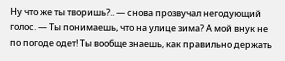Ну что же ты творишь?.. — снова прозвучал негодующий голос. — Ты понимаешь, что на улице зима? А мой внук не по погоде одет! Ты вообще знаешь, как правильно держать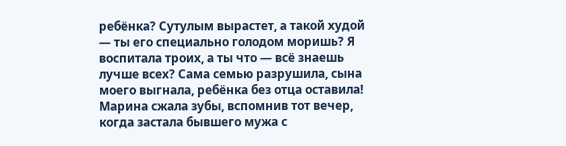ребёнка? Сутулым вырастет, а такой худой — ты его специально голодом моришь? Я воспитала троих, а ты что — всё знаешь лучше всех? Сама семью разрушила, сына моего выгнала, ребёнка без отца оставила! Марина сжала зубы, вспомнив тот вечер, когда застала бывшего мужа с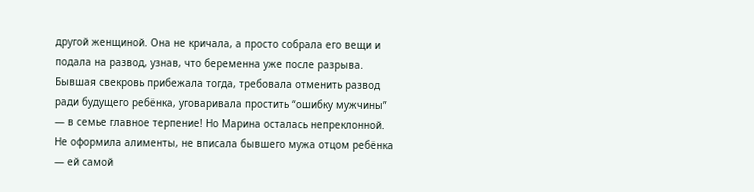другой женщиной. Она не кричала, а просто собрала его вещи и подала на развод, узнав, что беременна уже после разрыва. Бывшая свекровь прибежала тогда, требовала отменить развод ради будущего ребёнка, уговаривала простить “ошибку мужчины” — в семье главное терпение! Но Марина осталась непреклонной. Не оформила алименты, не вписала бывшего мужа отцом ребёнка — ей самой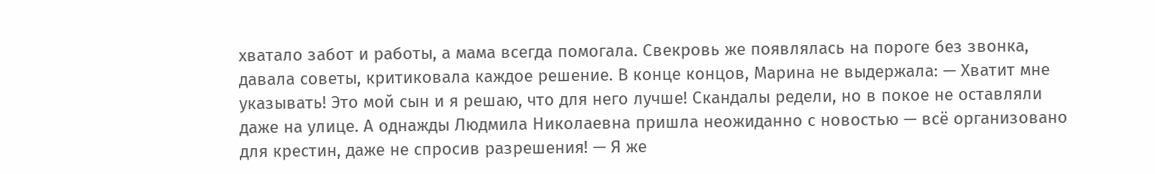хватало забот и работы, а мама всегда помогала. Свекровь же появлялась на пороге без звонка, давала советы, критиковала каждое решение. В конце концов, Марина не выдержала: — Хватит мне указывать! Это мой сын и я решаю, что для него лучше! Скандалы редели, но в покое не оставляли даже на улице. А однажды Людмила Николаевна пришла неожиданно с новостью — всё организовано для крестин, даже не спросив разрешения! — Я же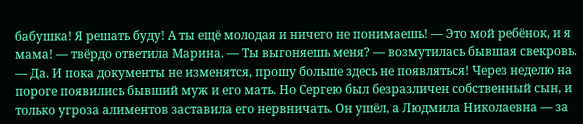бабушка! Я решать буду! А ты ещё молодая и ничего не понимаешь! — Это мой ребёнок, и я мама! — твёрдо ответила Марина. — Ты выгоняешь меня? — возмутилась бывшая свекровь. — Да. И пока документы не изменятся, прошу больше здесь не появляться! Через неделю на пороге появились бывший муж и его мать. Но Сергею был безразличен собственный сын, и только угроза алиментов заставила его нервничать. Он ушёл, а Людмила Николаевна — за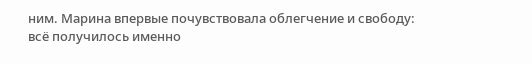ним. Марина впервые почувствовала облегчение и свободу: всё получилось именно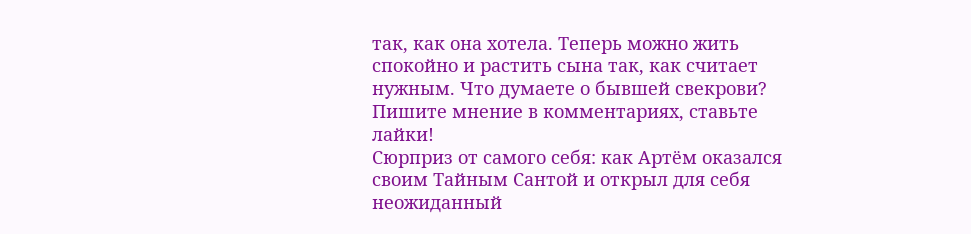так, как она хотела. Теперь можно жить спокойно и растить сына так, как считает нужным. Что думаете о бывшей свекрови? Пишите мнение в комментариях, ставьте лайки!
Сюрприз от самого себя: как Артём оказался своим Тайным Сантой и открыл для себя неожиданный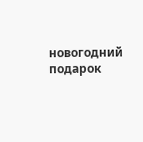новогодний подарок